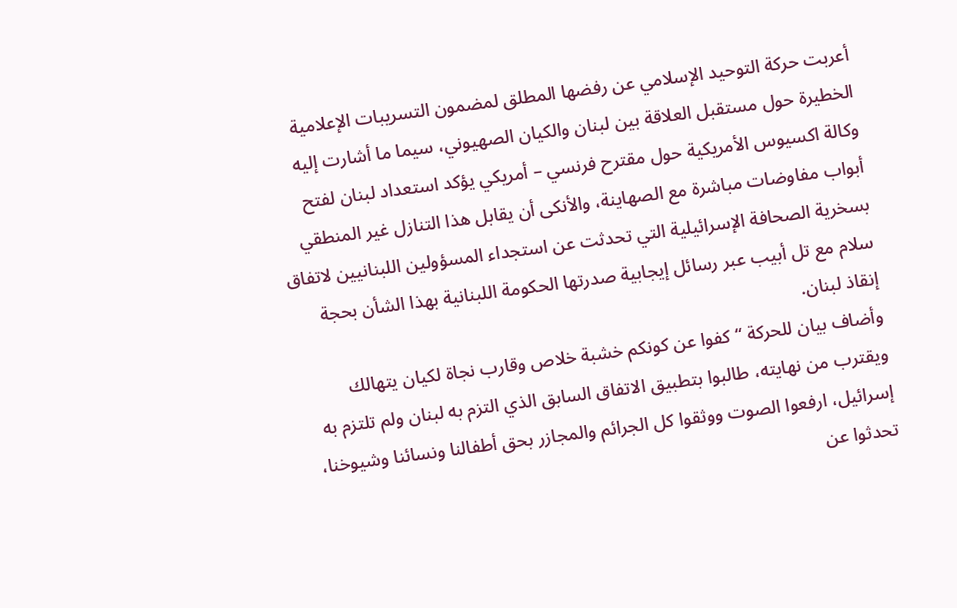أعربت حركة التوحيد الإسلامي عن رفضها المطلق لمضمون التسريبات الإعلامية الخطيرة حول مستقبل العلاقة بين لبنان والكيان الصهيوني، سيما ما أشارت إليه وكالة اكسيوس الأمريكية حول مقترح فرنسي – أمريكي يؤكد استعداد لبنان لفتح أبواب مفاوضات مباشرة مع الصهاينة، والأنكى أن يقابل هذا التنازل غير المنطقي بسخرية الصحافة الإسرائيلية التي تحدثت عن استجداء المسؤولين اللبنانيين لاتفاق سلام مع تل أبيب عبر رسائل إيجابية صدرتها الحكومة اللبنانية بهذا الشأن بحجة إنقاذ لبنان.
وأضاف بيان للحركة “كفوا عن كونكم خشبة خلاص وقارب نجاة لكيان يتهالك ويقترب من نهايته، طالبوا بتطبيق الاتفاق السابق الذي التزم به لبنان ولم تلتزم به إسرائيل، ارفعوا الصوت ووثقوا كل الجرائم والمجازر بحق أطفالنا ونسائنا وشيوخنا، تحدثوا عن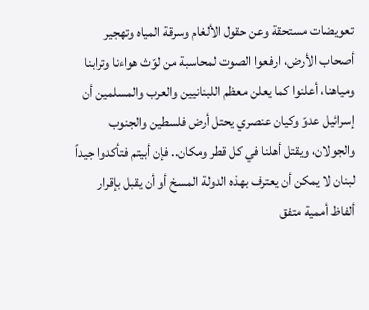تعويضات مستحقة وعن حقول الألغام وسرقة المياه وتهجير أصحاب الأرض، ارفعوا الصوت لمحاسبة من لوّث هواءنا وترابنا ومياهنا، أعلنوا كما يعلن معظم اللبنانيين والعرب والمسلمين أن إسرائيل عدوّ وكيان عنصري يحتل أرض فلسطين والجنوب والجولان، ويقتل أهلنا في كل قطر ومكان.. فإن أبيتم فتأكدوا جيداً لبنان لا يمكن أن يعترف بهذه الدولة المسخ أو أن يقبل بإقرار ألفاظ أممية متفق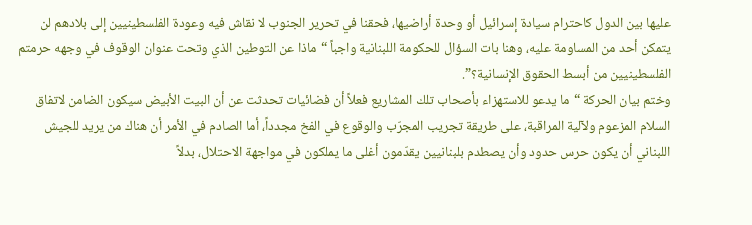عليها بين الدول كاحترام سيادة إسرائيل أو وحدة أراضيها، فحقنا في تحرير الجنوب لا نقاش فيه وعودة الفلسطينيين إلى بلادهم لن يتمكن أحد من المساومة عليه، وهنا بات السؤال للحكومة اللبنانية واجباً “ماذا عن التوطين الذي وتحت عنوان الوقوف في وجهه حرمتم الفلسطينيين من أبسط الحقوق الإنسانية؟”.
وختم بيان الحركة “ما يدعو للاستهزاء بأصحاب تلك المشاريع فعلاً أن فضائيات تحدثت عن أن البيت الأبيض سيكون الضامن لاتفاق السلام المزعوم ولآلية المراقبة، على طريقة تجريب المجرّب والوقوع في الفخ مجدداً، أما الصادم في الأمر أن هناك من يريد للجيش اللبناني أن يكون حرس حدود وأن يصطدم بلبنانيين يقدّمون أغلى ما يملكون في مواجهة الاحتلال، بدلاً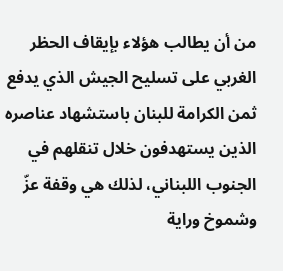من أن يطالب هؤلاء بإيقاف الحظر الغربي على تسليح الجيش الذي يدفع ثمن الكرامة للبنان باستشهاد عناصره الذين يستهدفون خلال تنقلهم في الجنوب اللبناني، لذلك هي وقفة عزّ وشموخ وراية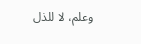وعلم، لا للذل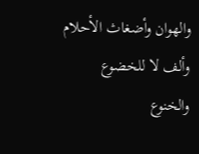والهوان وأضغاث الأحلام وألف لا للخضوع والخنوع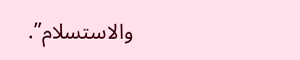والاستسلام”.